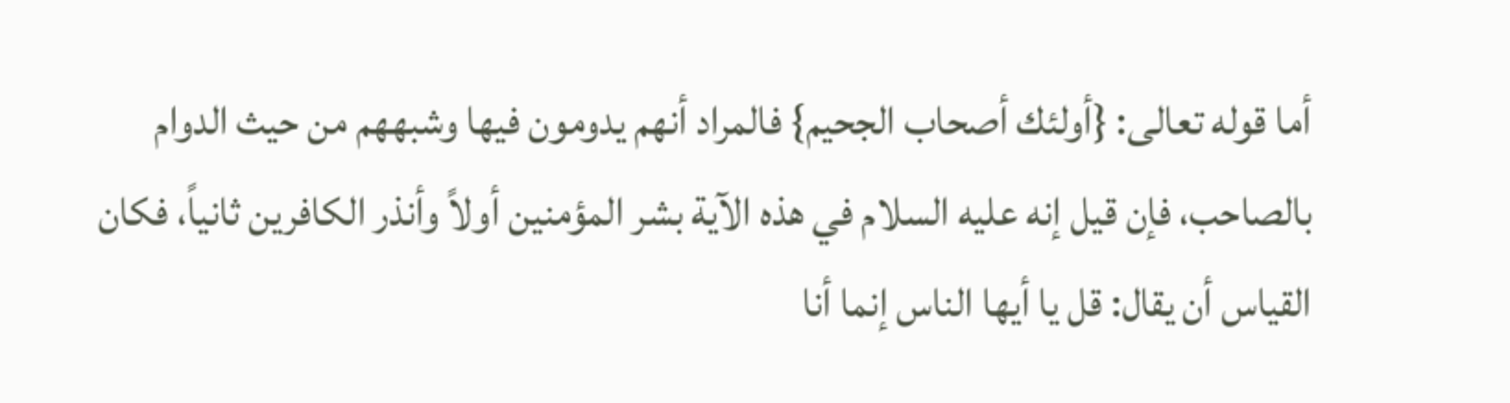أما قوله تعالى: {أولئك أصحاب الجحيم} فالمراد أنهم يدومون فيها وشبههم من حيث الدوام بالصاحب، فإن قيل إنه عليه السلام في هذه الآية بشر المؤمنين أولاً وأنذر الكافرين ثانياً، فكان القياس أن يقال: قل يا أيها الناس إنما أنا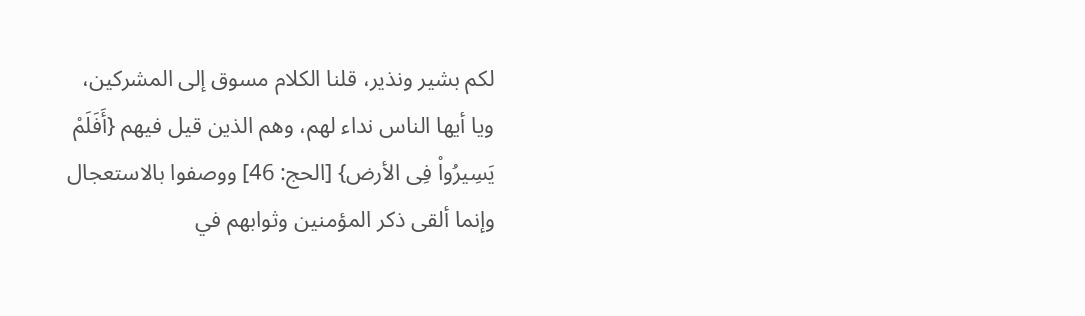لكم بشير ونذير، قلنا الكلام مسوق إلى المشركين، ويا أيها الناس نداء لهم، وهم الذين قيل فيهم {أَفَلَمْ يَسِيرُواْ فِى الأرض} [الحج: 46] ووصفوا بالاستعجال وإنما ألقى ذكر المؤمنين وثوابهم في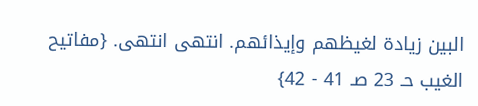البين زيادة لغيظهم وإيذائهم. انتهى انتهى. {مفاتيح الغيب حـ 23 صـ 41 - 42}